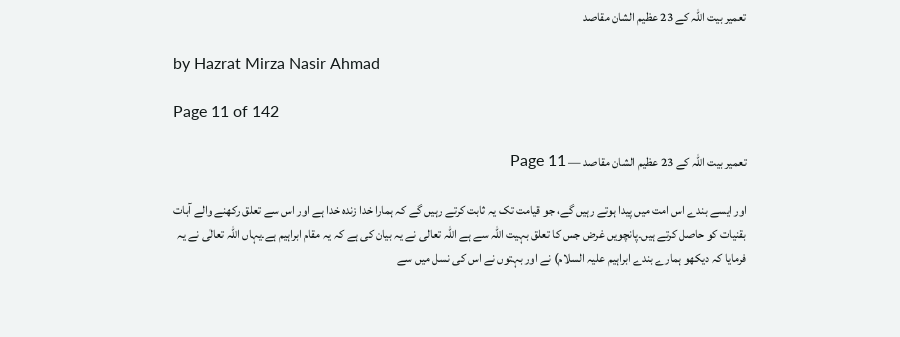تعمیر بیت اللہ کے 23 عظیم الشان مقاصد

by Hazrat Mirza Nasir Ahmad

Page 11 of 142

تعمیر بیت اللہ کے 23 عظیم الشان مقاصد — Page 11

اور ایسے بندے اس امت میں پیدا ہوتے رہیں گے، جو قیامت تک یہ ثابت کرتے رہیں گے کہ ہمارا خدا زندہ خدا ہے اور اس سے تعلق رکھنے والے آبات بقنیات کو حاصل کرتے ہیں۔پانچویں غرض جس کا تعلق بہیت اللہ سے ہے اللہ تعالی نے یہ بیان کی ہے کہ یہ مقام ابراہیم ہے۔یہاں اللہ تعالٰی نے یہ فرمایا کہ دیکھو ہمارے بندے ابراہیم علیہ السلام) نے اور بہتوں نے اس کی نسل میں سے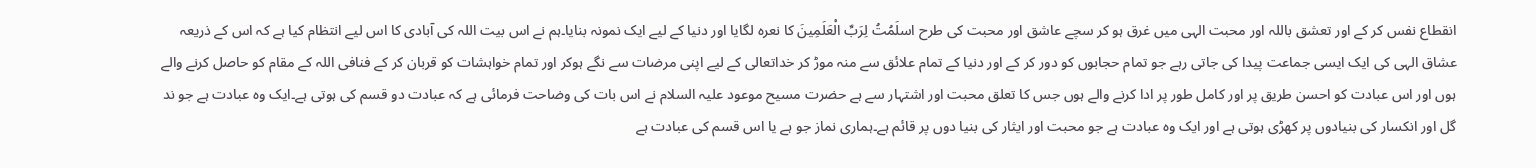انقطاع نفس کر کے اور تعشق باللہ اور محبت الہی میں غرق ہو کر سچے عاشق اور محبت کی طرح اسلَمُتُ لِرَبِّ الْعَلَمِینَ کا نعرہ لگایا اور دنیا کے لیے ایک نمونہ بنایا۔ہم نے اس بیت اللہ کی آبادی کا اس لیے انتظام کیا ہے کہ اس کے ذریعہ عشاق الہی کی ایک ایسی جماعت پیدا کی جاتی رہے جو تمام حجابوں کو دور کر کے اور دنیا کے تمام علائق سے منہ موڑ کر خداتعالی کے لیے اپنی مرضات سے نگے ہوکر اور تمام خواہشات کو قربان کر کے فنافی اللہ کے مقام کو حاصل کرنے والے ہوں اور اس عبادت کو احسن طریق پر اور کامل طور پر ادا کرنے والے ہوں جس کا تعلق محبت اور اشتہار سے ہے حضرت مسیح موعود علیہ السلام نے اس بات کی وضاحت فرمائی ہے کہ عبادت دو قسم کی ہوتی ہے۔ایک وہ عبادت ہے جو ند گل اور انکسار کی بنیادوں پر کھڑی ہوتی ہے اور ایک وہ عبادت ہے جو محبت اور ایثار کی بنیا دوں پر قائم ہے۔ہماری نماز جو ہے یا اس قسم کی عبادت ہے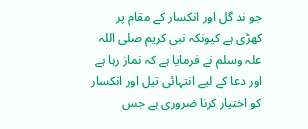جو ند گل اور انکسار کے مقام پر کھڑی ہے کیونکہ نبی کریم صلی اللہ علہ وسلم نے فرمایا ہے کہ نماز رہا ہے اور دعا کے لیے انتہائی تیل اور انکسار کو اختیار کرنا ضروری ہے جس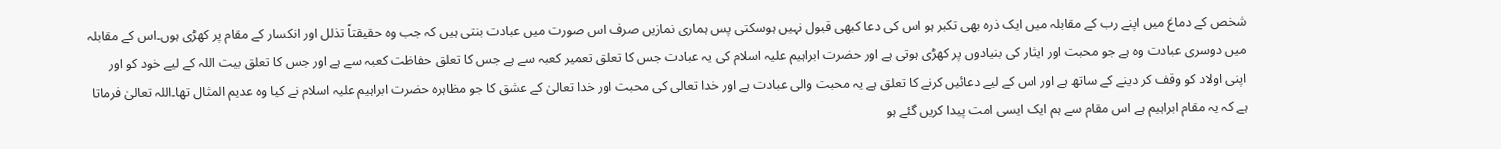شخص کے دماغ میں اپنے رب کے مقابلہ میں ایک ذرہ بھی تکبر ہو اس کی دعا کبھی قبول نہیں ہوسکتی پس ہماری نمازیں صرف اس صورت میں عبادت بنتی ہیں کہ جب وہ حقیقتاً تذلل اور انکسار کے مقام پر کھڑی ہوں۔اس کے مقابلہ میں دوسری عبادت وہ ہے جو محبت اور ایثار کی بنیادوں پر کھڑی ہوتی ہے اور حضرت ابراہیم علیہ اسلام کی یہ عبادت جس کا تعلق تعمیر کعبہ سے ہے جس کا تعلق حفاظت کعبہ سے ہے اور جس کا تعلق بیت اللہ کے لیے خود کو اور اپنی اولاد کو وقف کر دینے کے ساتھ ہے اور اس کے لیے دعائیں کرنے کا تعلق ہے یہ محبت والی عبادت ہے اور خدا تعالی کی محبت اور خدا تعالیٰ کے عشق کا جو مظاہرہ حضرت ابراہیم علیہ اسلام نے کیا وہ عدیم المثال تھا۔اللہ تعالیٰ فرماتا ہے کہ یہ مقام ابراہیم ہے اس مقام سے ہم ایک ایسی امت پیدا کریں گئے ہو